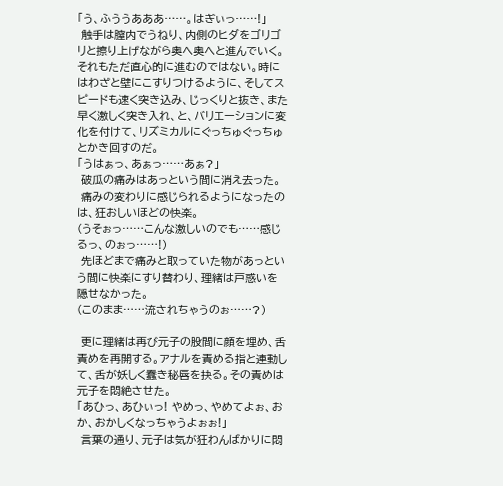「う、ふううあああ……。はぎぃっ……!」
 触手は膣内でうねり、内側のヒダをゴリゴリと擦り上げながら奥へ奥へと進んでいく。それもただ直心的に進むのではない。時にはわざと壁にこすりつけるように、そしてスピードも速く突き込み、じっくりと抜き、また早く激しく突き入れ、と、バリエーションに変化を付けて、リズミカルにぐっちゅぐっちゅとかき回すのだ。
「うはぁっ、あぁっ……あぁ?」
 破瓜の痛みはあっという間に消え去った。
 痛みの変わりに感じられるようになったのは、狂おしいほどの快楽。
(うそぉっ……こんな激しいのでも……感じるっ、のぉっ……!)
 先ほどまで痛みと取っていた物があっという間に快楽にすり替わり、理緒は戸惑いを隠せなかった。
(このまま……流されちゃうのぉ……?)

 更に理緒は再び元子の股間に顔を埋め、舌責めを再開する。アナルを責める指と連動して、舌が妖しく蠢き秘唇を抉る。その責めは元子を悶絶させた。
「あひっ、あひぃっ! やめっ、やめてよぉ、おか、おかしくなっちゃうよぉぉ!」
 言葉の通り、元子は気が狂わんばかりに悶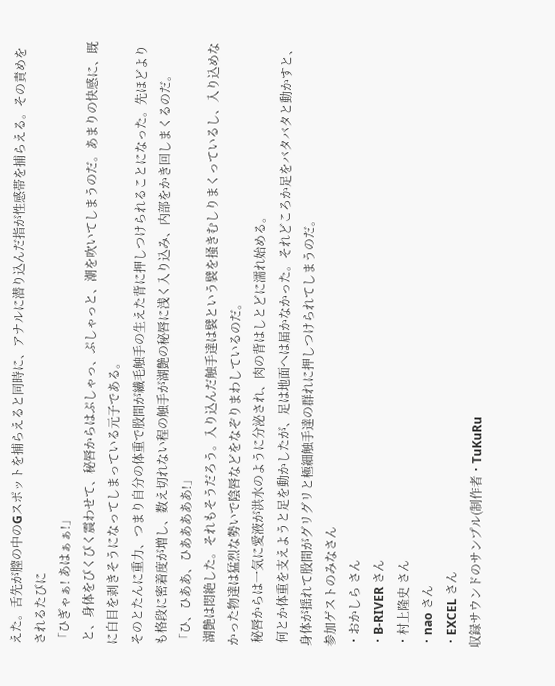えた。舌先が膣の中のGスポットを捕らえると同時に、アナルに潜り込んだ指が性感帯を捕らえる。その責めをされるたびに
「ひぎゃぁ! あはぁぁ!」
 と、身体をびくびく震わせて、秘唇からはぷしゃっ、ぷしゃっと、潮を吹いてしまうのだ。あまりの快感に、既に白目を剥きそうになってしまっている元子である。
そのとたんに重力、つまり自分の体重で股間が繊毛触手の生えた背に押しつけられることになった。先ほどよりも格段に密着度が増し、数え切れない程の触手が湖艶の秘唇に浅く入り込み、内部をかき回しまくるのだ。
「ひ、ひああ、ひあああああ!」
 湖艶は悶絶した。それもそうだろう。入り込んだ触手達は襞という襞を掻きむしりまくっているし、入り込めなかった物達は猛烈な勢いで陰唇などをなぞりまわしているのだ。
 秘唇からは一気に愛液が洪水のように分泌され、肉の背はしとどに濡れ始める。
 何とか体重を支えようと足を動かしたが、足は地面へは届かなかった。それどころか足をバタバタと動かすと、身体が揺れて股間がグリグリと極細触手達の群れに押しつけられてしまうのだ。
参加ゲストのみなさん
・おかしら さん
・B-RIVER さん
・村上隆史 さん
・nao さん
・EXCEL さん
収録サウンドのサンプル(制作者・TuKuRu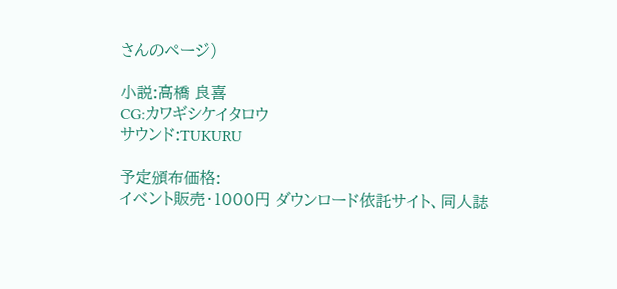さんのページ)

小説:高橋 良喜
CG:カワギシケイタロウ
サウンド:TUKURU

予定頒布価格:
イベント販売・1000円 ダウンロード依託サイト、同人誌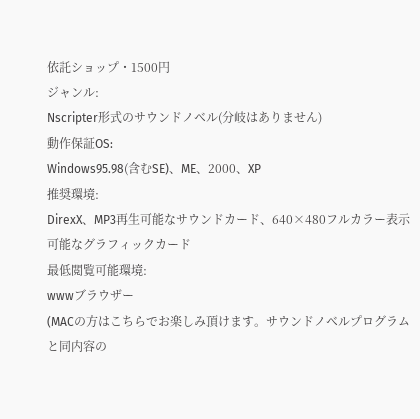依託ショップ・1500円
ジャンル:
Nscripter形式のサウンドノベル(分岐はありません)
動作保証OS:
Windows95.98(含むSE)、ME、2000、XP
推奨環境:
DirexX、MP3再生可能なサウンドカード、640×480フルカラー表示可能なグラフィックカード
最低閲覧可能環境:
wwwブラウザー
(MACの方はこちらでお楽しみ頂けます。サウンドノベルプログラムと同内容の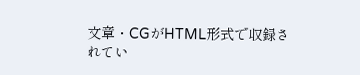文章・CGがHTML形式で収録されてい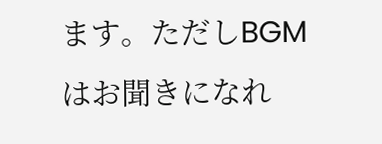ます。ただしBGMはお聞きになれ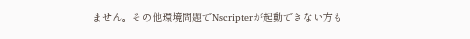ません。その他環境問題でNscripterが起動できない方も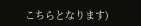こちらとなります)